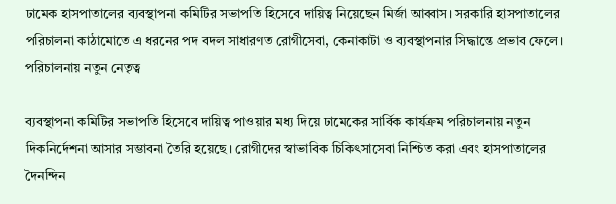ঢামেক হাসপাতালের ব্যবস্থাপনা কমিটির সভাপতি হিসেবে দায়িত্ব নিয়েছেন মির্জা আব্বাস। সরকারি হাসপাতালের পরিচালনা কাঠামোতে এ ধরনের পদ বদল সাধারণত রোগীসেবা, কেনাকাটা ও ব্যবস্থাপনার সিদ্ধান্তে প্রভাব ফেলে।
পরিচালনায় নতুন নেতৃত্ব

ব্যবস্থাপনা কমিটির সভাপতি হিসেবে দায়িত্ব পাওয়ার মধ্য দিয়ে ঢামেকের সার্বিক কার্যক্রম পরিচালনায় নতুন দিকনির্দেশনা আসার সম্ভাবনা তৈরি হয়েছে। রোগীদের স্বাভাবিক চিকিৎসাসেবা নিশ্চিত করা এবং হাসপাতালের দৈনন্দিন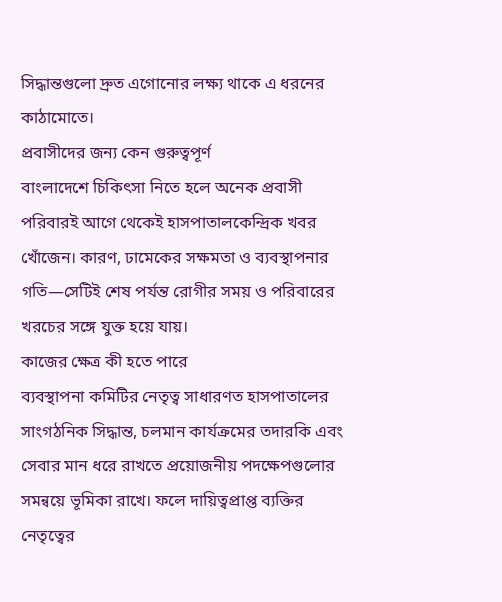সিদ্ধান্তগুলো দ্রুত এগোনোর লক্ষ্য থাকে এ ধরনের কাঠামোতে।
প্রবাসীদের জন্য কেন গুরুত্বপূর্ণ
বাংলাদেশে চিকিৎসা নিতে হলে অনেক প্রবাসী পরিবারই আগে থেকেই হাসপাতালকেন্দ্রিক খবর খোঁজেন। কারণ, ঢামেকের সক্ষমতা ও ব্যবস্থাপনার গতি—সেটিই শেষ পর্যন্ত রোগীর সময় ও পরিবারের খরচের সঙ্গে যুক্ত হয়ে যায়।
কাজের ক্ষেত্র কী হতে পারে
ব্যবস্থাপনা কমিটির নেতৃত্ব সাধারণত হাসপাতালের সাংগঠনিক সিদ্ধান্ত, চলমান কার্যক্রমের তদারকি এবং সেবার মান ধরে রাখতে প্রয়োজনীয় পদক্ষেপগুলোর সমন্বয়ে ভূমিকা রাখে। ফলে দায়িত্বপ্রাপ্ত ব্যক্তির নেতৃত্বের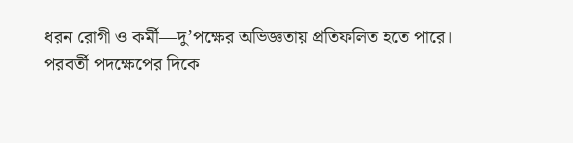ধরন রোগী ও কর্মী—দু’পক্ষের অভিজ্ঞতায় প্রতিফলিত হতে পারে।
পরবর্তী পদক্ষেপের দিকে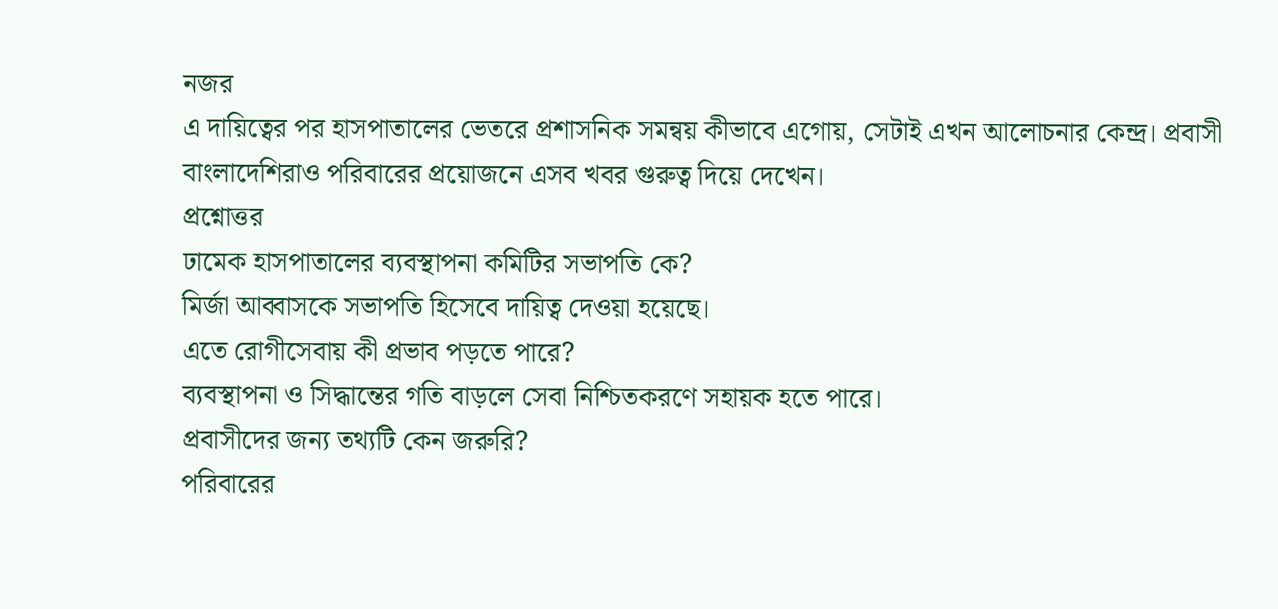নজর
এ দায়িত্বের পর হাসপাতালের ভেতরে প্রশাসনিক সমন্বয় কীভাবে এগোয়, সেটাই এখন আলোচনার কেন্দ্র। প্রবাসী বাংলাদেশিরাও পরিবারের প্রয়োজনে এসব খবর গুরুত্ব দিয়ে দেখেন।
প্রশ্নোত্তর
ঢামেক হাসপাতালের ব্যবস্থাপনা কমিটির সভাপতি কে?
মির্জা আব্বাসকে সভাপতি হিসেবে দায়িত্ব দেওয়া হয়েছে।
এতে রোগীসেবায় কী প্রভাব পড়তে পারে?
ব্যবস্থাপনা ও সিদ্ধান্তের গতি বাড়লে সেবা নিশ্চিতকরণে সহায়ক হতে পারে।
প্রবাসীদের জন্য তথ্যটি কেন জরুরি?
পরিবারের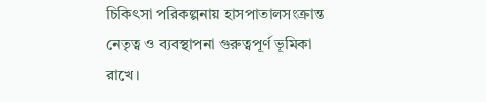চিকিৎসা পরিকল্পনায় হাসপাতালসংক্রান্ত নেতৃত্ব ও ব্যবস্থাপনা গুরুত্বপূর্ণ ভূমিকা রাখে।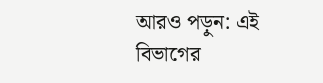আরও পড়ুন: এই বিভাগের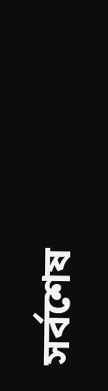সর্বশেষ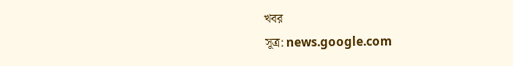খবর
সূত্র: news.google.com